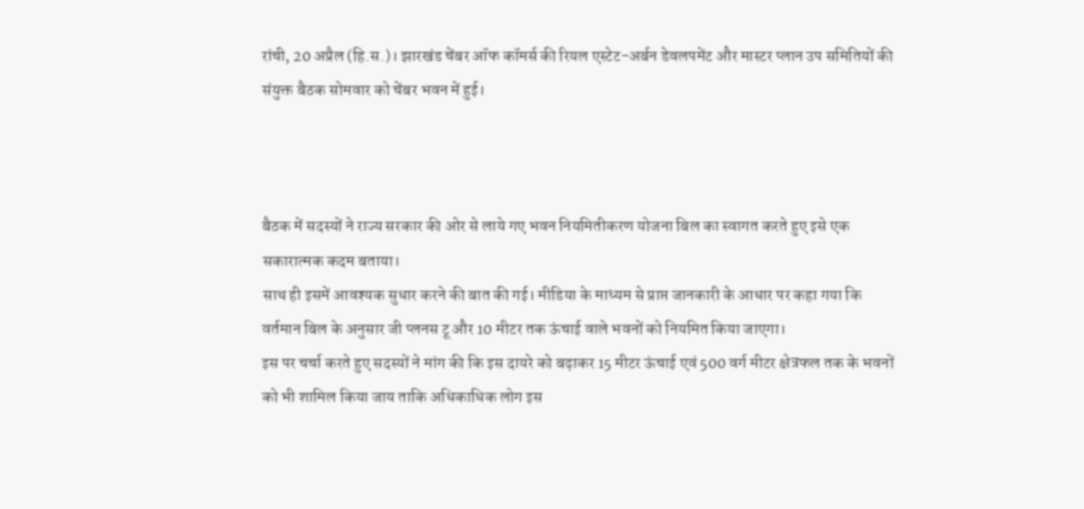रांची, 20 अप्रैल (हि.स.)। झारखंड चेंबर ऑफ कॉमर्स की रियल एस्टेट-अर्बन डेवलपमेंट और मास्टर प्लान उप समितियों की संयुक्त बैठक सोमवार को चेंबर भवन में हुई।



बैठक में सदस्यों ने राज्य सरकार की ओर से लाये गए भवन नियमितीकरण योजना बिल का स्वागत करते हुए इसे एक सकारात्मक कदम बताया।
साथ ही इसमें आवश्यक सुधार करने की बात की गई। मीडिया के माध्यम से प्राप्त जानकारी के आधार पर कहा गया कि वर्तमान बिल के अनुसार जी प्लनस टू और 10 मीटर तक ऊंचाई वाले भवनों को नियमित किया जाएगा।
इस पर चर्चा करते हुए सदस्यों ने मांग की कि इस दायरे को बढ़ाकर 15 मीटर ऊंचाई एवं 500 वर्ग मीटर क्षेत्रफल तक के भवनों को भी शामिल किया जाय ताकि अधिकाधिक लोग इस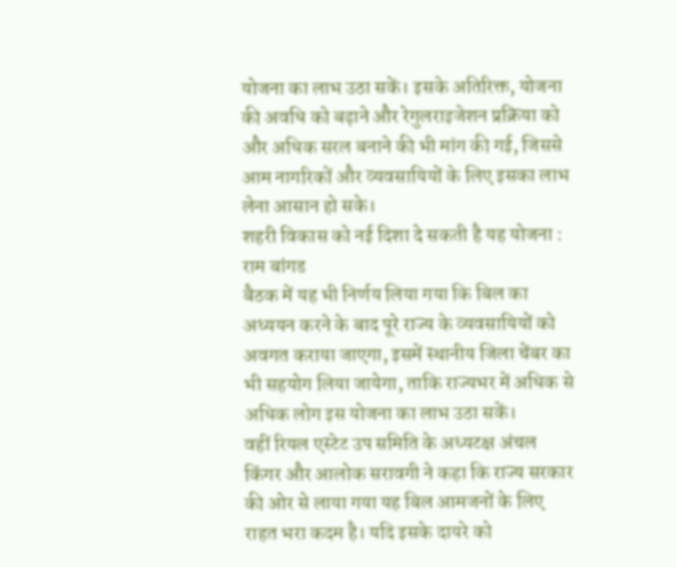योजना का लाभ उठा सकें। इसके अतिरिक्त, योजना की अवधि को बढ़ाने और रेगुलराइजेशन प्रक्रिया को और अधिक सरल बनाने की भी मांग की गई, जिससे आम नागरिकों और व्यवसायियों के लिए इसका लाभ लेना आसान हो सके।
शहरी विकास को नई दिशा दे सकती है यह योजना : राम बांगड
बैठक में यह भी निर्णय लिया गया कि बिल का अध्ययन करने के बाद पूरे राज्य के व्यवसायियों को अवगत कराया जाएगा, इसमें स्थानीय जिला चेंबर का भी सहयोग लिया जायेगा, ताकि राज्यभर में अधिक से अधिक लोग इस योजना का लाभ उठा सकें।
वहीं रियल एस्टेट उप समिति के अध्यटक्ष अंचल किंगर और आलोक सरावगी ने कहा कि राज्य सरकार की ओर से लाया गया यह बिल आमजनों के लिए राहत भरा कदम है। यदि इसके दायरे को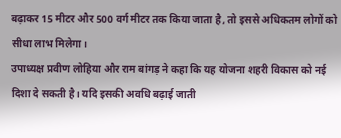बढ़ाकर 15 मीटर और 500 वर्ग मीटर तक किया जाता है, तो इससे अधिकतम लोगों को सीधा लाभ मिलेगा।
उपाध्यक्ष प्रवीण लोहिया और राम बांगड़ ने कहा कि यह योजना शहरी विकास को नई दिशा दे सकती है। यदि इसकी अवधि बढ़ाई जाती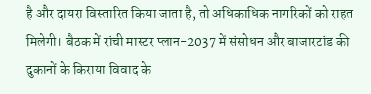है और दायरा विस्तारित किया जाता है, तो अधिकाधिक नागरिकों को राहत मिलेगी। बैठक में रांची मास्टर प्लान-2037 में संसोधन और बाजारटांड की दुकानों के किराया विवाद के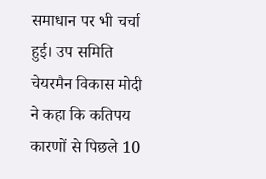समाधान पर भी चर्चा हुई। उप समिति चेयरमैन विकास मोदी ने कहा कि कतिपय कारणों से पिछले 10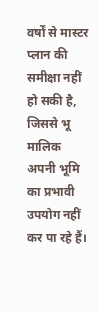वर्षों से मास्टर प्लान की समीक्षा नहीं हो सकी है, जिससे भू मालिक अपनी भूमि का प्रभावी उपयोग नहीं कर पा रहे हैं।